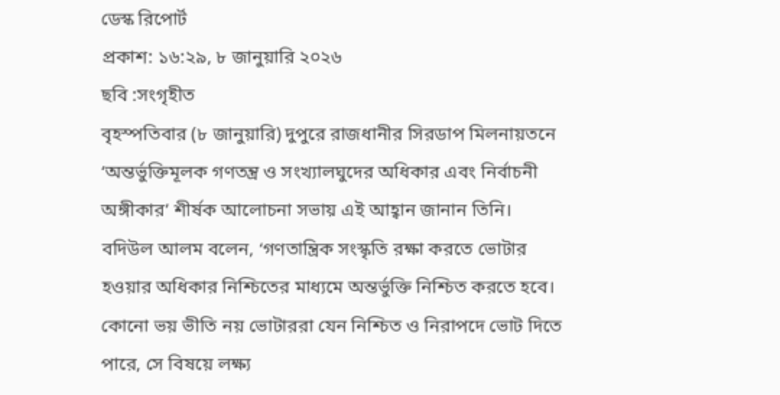ডেস্ক রিপোর্ট
প্রকাশ: ১৬:২৯, ৮ জানুয়ারি ২০২৬
ছবি :সংগৃহীত
বৃহস্পতিবার (৮ জানুয়ারি) দুপুরে রাজধানীর সিরডাপ মিলনায়তনে ‘অন্তর্ভুক্তিমূলক গণতন্ত্র ও সংখ্যালঘুদের অধিকার এবং নির্বাচনী অঙ্গীকার’ শীর্ষক আলোচনা সভায় এই আহ্বান জানান তিনি।
বদিউল আলম বলেন, ‘গণতান্ত্রিক সংস্কৃতি রক্ষা করতে ভোটার হওয়ার অধিকার নিশ্চিতের মাধ্যমে অন্তর্ভুক্তি নিশ্চিত করতে হবে। কোনো ভয় ভীতি নয় ভোটাররা যেন নিশ্চিত ও নিরাপদে ভোট দিতে পারে, সে বিষয়ে লক্ষ্য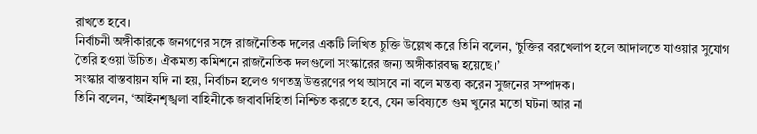রাখতে হবে।
নির্বাচনী অঙ্গীকারকে জনগণের সঙ্গে রাজনৈতিক দলের একটি লিখিত চুক্তি উল্লেখ করে তিনি বলেন, ‘চুক্তির বরখেলাপ হলে আদালতে যাওয়ার সুযোগ তৈরি হওয়া উচিত। ঐকমত্য কমিশনে রাজনৈতিক দলগুলো সংস্কারের জন্য অঙ্গীকারবদ্ধ হয়েছে।’
সংস্কার বাস্তবায়ন যদি না হয়, নির্বাচন হলেও গণতন্ত্র উত্তরণের পথ আসবে না বলে মন্তব্য করেন সুজনের সম্পাদক।
তিনি বলেন, ‘আইনশৃঙ্খলা বাহিনীকে জবাবদিহিতা নিশ্চিত করতে হবে, যেন ভবিষ্যতে গুম খুনের মতো ঘটনা আর না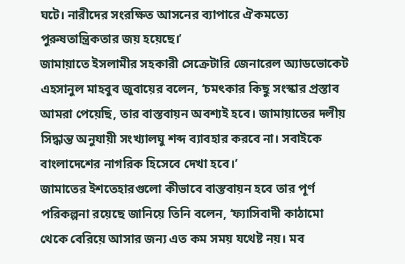ঘটে। নারীদের সংরক্ষিত আসনের ব্যাপারে ঐকমত্যে পুরুষতান্ত্রিকতার জয় হয়েছে।’
জামায়াতে ইসলামীর সহকারী সেক্রেটারি জেনারেল অ্যাডভোকেট এহসানুল মাহবুব জুবায়ের বলেন, ‘চমৎকার কিছু সংস্কার প্রস্তাব আমরা পেয়েছি, তার বাস্তবায়ন অবশ্যই হবে। জামায়াতের দলীয় সিদ্ধান্ত অনুযায়ী সংখ্যালঘু শব্দ ব্যাবহার করবে না। সবাইকে বাংলাদেশের নাগরিক হিসেবে দেখা হবে।’
জামাতের ইশতেহারগুলো কীভাবে বাস্তবায়ন হবে তার পূর্ণ পরিকল্পনা রয়েছে জানিয়ে তিনি বলেন, ‘ফ্যাসিবাদী কাঠামো থেকে বেরিয়ে আসার জন্য এত কম সময় যথেষ্ট নয়। মব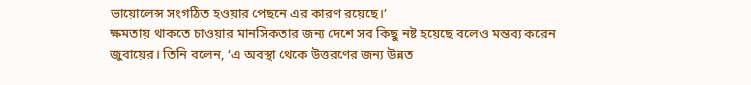ভায়োলেন্স সংগঠিত হওয়ার পেছনে এর কারণ রয়েছে।’
ক্ষমতায় থাকতে চাওয়ার মানসিকতার জন্য দেশে সব কিছু নষ্ট হয়েছে বলেও মন্তব্য করেন জুবায়ের। তিনি বলেন, ‘এ অবস্থা থেকে উত্তরণের জন্য উন্নত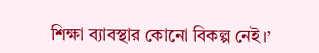শিক্ষা ব্যাবস্থার কোনো বিকল্প নেই।’